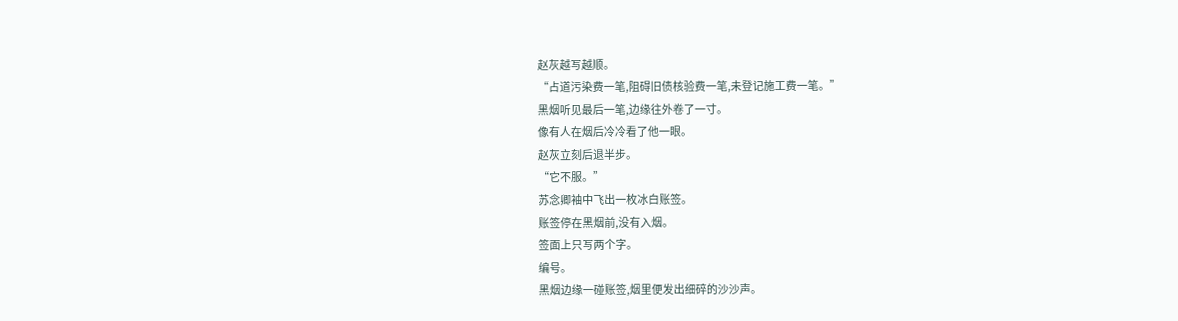赵灰越写越顺。
“占道污染费一笔,阻碍旧债核验费一笔,未登记施工费一笔。”
黑烟听见最后一笔,边缘往外卷了一寸。
像有人在烟后冷冷看了他一眼。
赵灰立刻后退半步。
“它不服。”
苏念卿袖中飞出一枚冰白账签。
账签停在黑烟前,没有入烟。
签面上只写两个字。
编号。
黑烟边缘一碰账签,烟里便发出细碎的沙沙声。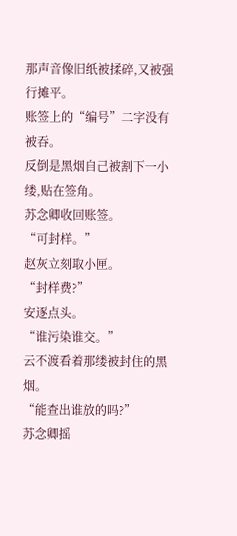那声音像旧纸被揉碎,又被强行摊平。
账签上的“编号”二字没有被吞。
反倒是黑烟自己被割下一小缕,贴在签角。
苏念卿收回账签。
“可封样。”
赵灰立刻取小匣。
“封样费?”
安逐点头。
“谁污染谁交。”
云不渡看着那缕被封住的黑烟。
“能查出谁放的吗?”
苏念卿摇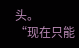头。
“现在只能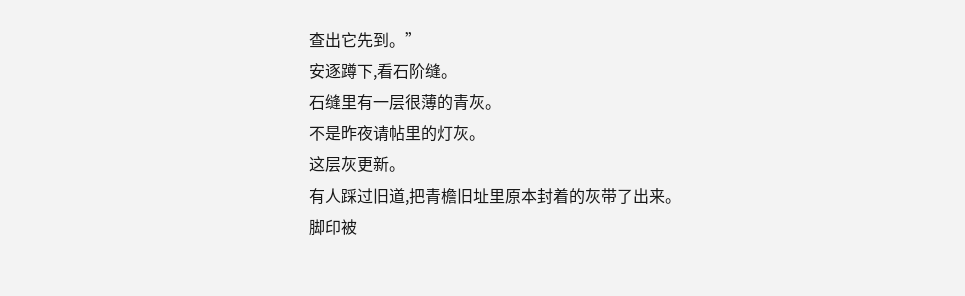查出它先到。”
安逐蹲下,看石阶缝。
石缝里有一层很薄的青灰。
不是昨夜请帖里的灯灰。
这层灰更新。
有人踩过旧道,把青檐旧址里原本封着的灰带了出来。
脚印被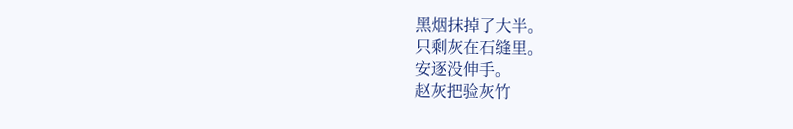黑烟抹掉了大半。
只剩灰在石缝里。
安逐没伸手。
赵灰把验灰竹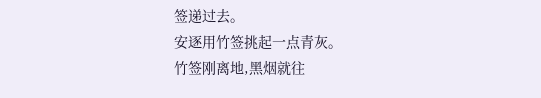签递过去。
安逐用竹签挑起一点青灰。
竹签刚离地,黑烟就往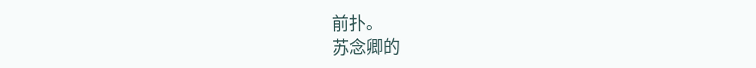前扑。
苏念卿的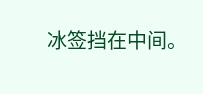冰签挡在中间。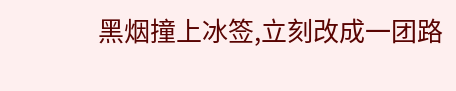黑烟撞上冰签,立刻改成一团路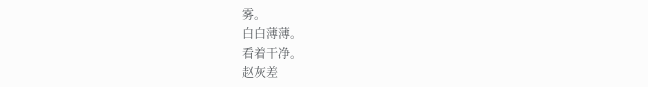雾。
白白薄薄。
看着干净。
赵灰差